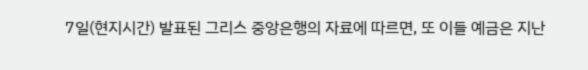7일(현지시간) 발표된 그리스 중앙은행의 자료에 따르면, 또 이들 예금은 지난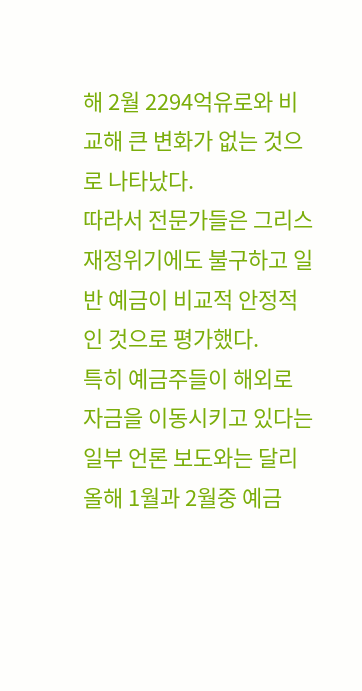해 2월 2294억유로와 비교해 큰 변화가 없는 것으로 나타났다.
따라서 전문가들은 그리스 재정위기에도 불구하고 일반 예금이 비교적 안정적인 것으로 평가했다.
특히 예금주들이 해외로 자금을 이동시키고 있다는 일부 언론 보도와는 달리 올해 1월과 2월중 예금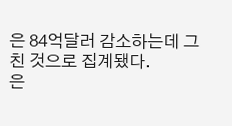은 84억달러 감소하는데 그친 것으로 집계됐다.
은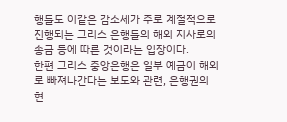행들도 이같은 감소세가 주로 계절적으로 진행되는 그리스 은행들의 해외 지사로의 송금 등에 따른 것이라는 입장이다.
한편 그리스 중앙은행은 일부 예금이 해외로 빠져나간다는 보도와 관련, 은행권의 현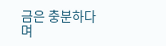금은 충분하다며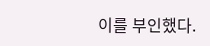이를 부인했다.